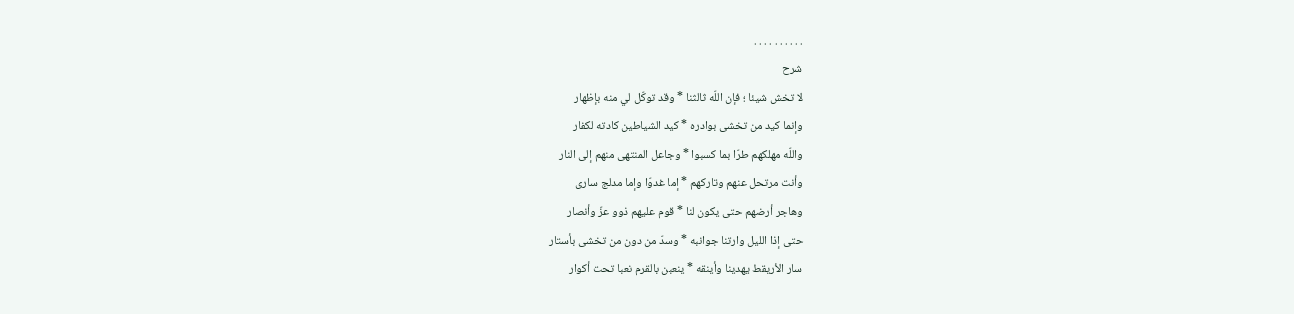. . . . . . . . . .
شرح
لا تخش شيئا ؛ فإن اللّه ثالثنا * وقد توكّل لي منه بإظهار
وإنما كيد من تخشى بوادره * كيد الشياطين كادته لكفار
واللّه مهلكهم طرّا بما كسبوا * وجاعل المنتهى منهم إلى النار
وأنت مرتحل عنهم وتاركهم * إما غدوّا وإما مدلج سارى
وهاجر أرضهم حتى يكون لنا * قوم عليهم ذوو عزّ وأنصار
حتى إذا الليل وارتنا جوانبه * وسدّ من دون من تخشى بأستار
سار الأريقط يهدينا وأينقه * ينعبن بالقرم نعبا تحت أكوار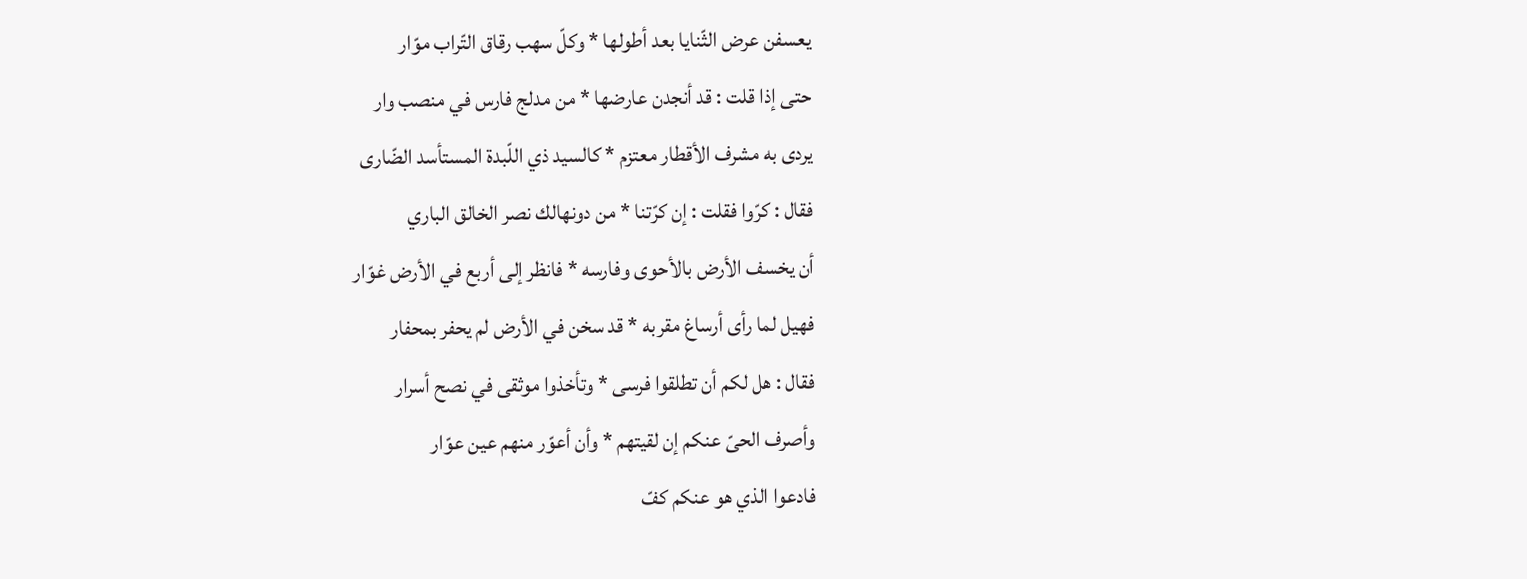يعسفن عرض الثّنايا بعد أطولها * وكلّ سهب رقاق التّراب موّار
حتى إذا قلت : قد أنجدن عارضها * من مدلج فارس في منصب وار
يردى به مشرف الأقطار معتزم * كالسيد ذي اللّبدة المستأسد الضّارى
فقال : كرّوا فقلت : إن كرّتنا * من دونهالك نصر الخالق الباري
أن يخسف الأرض بالأحوى وفارسه * فانظر إلى أربع في الأرض غوّار
فهيل لما رأى أرساغ مقربه * قد سخن في الأرض لم يحفر بمحفار
فقال : هل لكم أن تطلقوا فرسى * وتأخذوا موثقى في نصح أسرار
وأصرف الحىّ عنكم إن لقيتهم * وأن أعوّر منهم عين عوّار
فادعوا الذي هو عنكم كفّ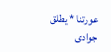عورتنا * يطلق جوادى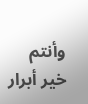وأنتم خير أبرار